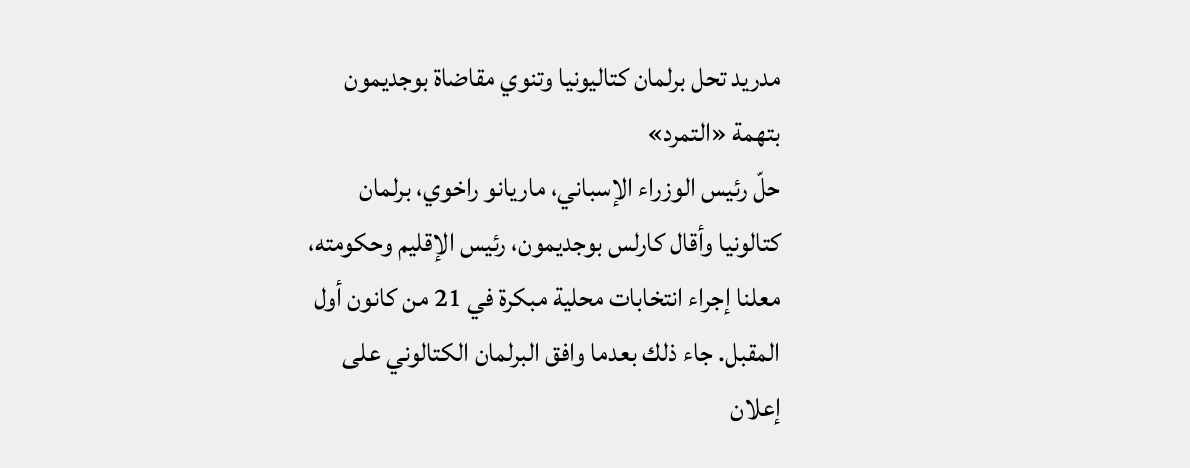مدريد تحل برلمان كتاليونيا وتنوي مقاضاة بوجديمون بتهمة «التمرد»
حلّ رئيس الوزراء الإسباني، ماريانو راخوي، برلمان كتالونيا وأقال كارلس بوجديمون، رئيس الإقليم وحكومته، معلنا إجراء انتخابات محلية مبكرة في 21 من كانون أول المقبل. جاء ذلك بعدما وافق البرلمان الكتالوني على إعلان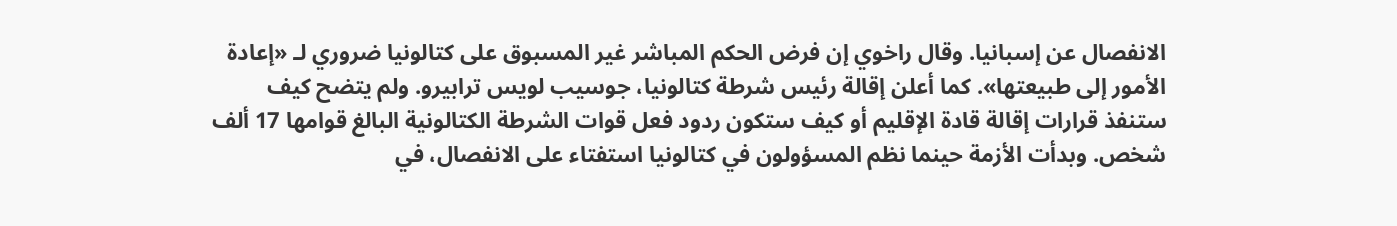الانفصال عن إسبانيا. وقال راخوي إن فرض الحكم المباشر غير المسبوق على كتالونيا ضروري لـ «إعادة الأمور إلى طبيعتها». كما أعلن إقالة رئيس شرطة كتالونيا، جوسيب لويس ترابيرو. ولم يتضح كيف ستنفذ قرارات إقالة قادة الإقليم أو كيف ستكون ردود فعل قوات الشرطة الكتالونية البالغ قوامها 17 ألف شخص. وبدأت الأزمة حينما نظم المسؤولون في كتالونيا استفتاء على الانفصال، في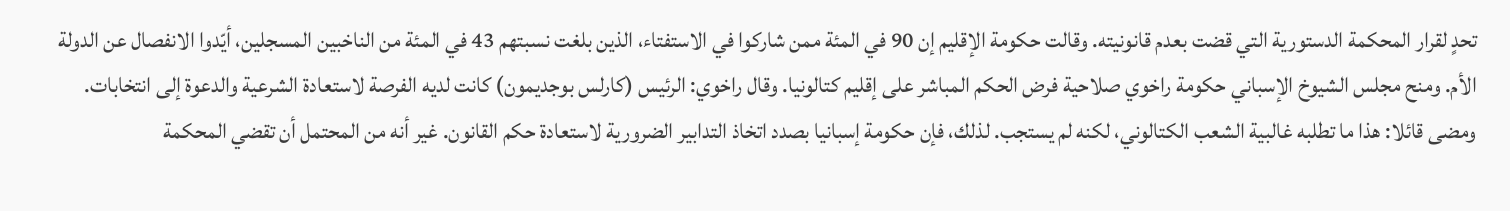تحدٍ لقرار المحكمة الدستورية التي قضت بعدم قانونيته. وقالت حكومة الإقليم إن 90 في المئة ممن شاركوا في الاستفتاء، الذين بلغت نسبتهم 43 في المئة من الناخبين المسجلين، أيّدوا الانفصال عن الدولة الأم. ومنح مجلس الشيوخ الإسباني حكومة راخوي صلاحية فرض الحكم المباشر على إقليم كتالونيا. وقال راخوي: الرئيس (كارلس بوجديمون) كانت لديه الفرصة لاستعادة الشرعية والدعوة إلى انتخابات. ومضى قائلا: هذا ما تطلبه غالبية الشعب الكتالوني، لكنه لم يستجب. لذلك، فإن حكومة إسبانيا بصدد اتخاذ التدابير الضرورية لاستعادة حكم القانون. غير أنه من المحتمل أن تقضي المحكمة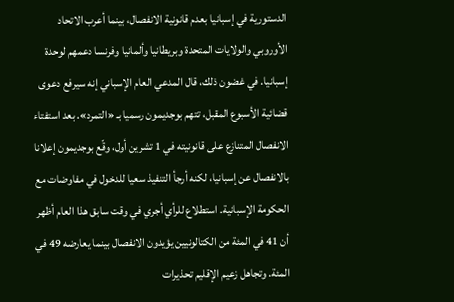الدستورية في إسبانيا بعدم قانونية الانفصال، بينما أعرب الاتحاد الأوروبي والولايات المتحدة وبريطانيا وألمانيا وفرنسا دعمهم لوحدة إسبانيا. في غضون ذلك، قال المدعي العام الإسباني إنه سيرفع دعوى قضائية الأسبوع المقبل، تتهم بوجديمون رسميا بـ «التمرد». بعد استفتاء الانفصال المتنازع على قانونيته في 1 تشرين أول، وقّع بوجديمون إعلانا بالانفصال عن إسبانيا، لكنه أرجأ التنفيذ سعيا للدخول في مفاوضات مع الحكومة الإسبانية. استطلاع للرأي أجري في وقت سابق هذا العام أظهر أن 41 في المئة من الكتالونيين يؤيدون الانفصال بينما يعارضه 49 في المئة. وتجاهل زعيم الإقليم تحذيرات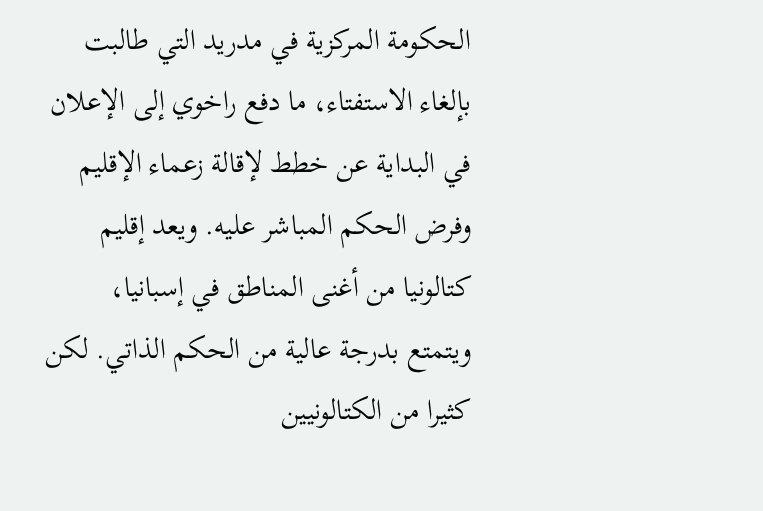الحكومة المركزية في مدريد التي طالبت بإلغاء الاستفتاء، ما دفع راخوي إلى الإعلان في البداية عن خطط لإقالة زعماء الإقليم وفرض الحكم المباشر عليه. ويعد إقليم كتالونيا من أغنى المناطق في إسبانيا، ويتمتع بدرجة عالية من الحكم الذاتي. لكن كثيرا من الكتالونيين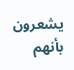يشعرون بأنهم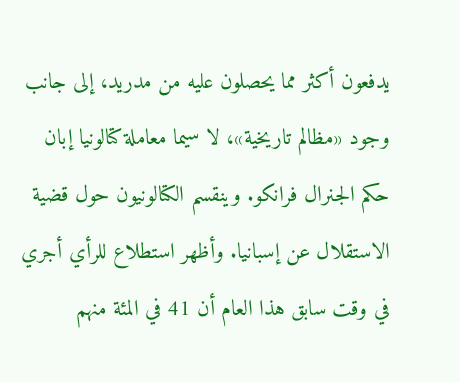يدفعون أكثر مما يحصلون عليه من مدريد، إلى جانب وجود «مظالم تاريخية»، لا سيما معاملة كتالونيا إبان حكم الجنرال فرانكو. وينقسم الكتالونيون حول قضية الاستقلال عن إسبانيا. وأظهر استطلاع للرأي أجري في وقت سابق هذا العام أن 41 في المئة منهم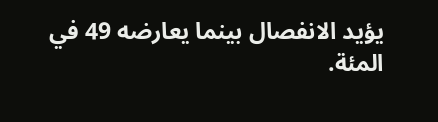يؤيد الانفصال بينما يعارضه 49 في المئة.